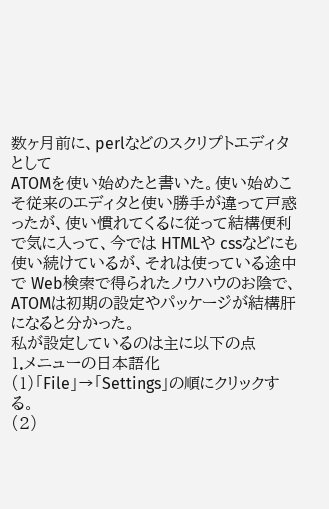数ヶ月前に、perlなどのスクリプトエディタとして
ATOMを使い始めたと書いた。使い始めこそ従来のエディタと使い勝手が違って戸惑ったが、使い慣れてくるに従って結構便利で気に入って、今では HTMLや cssなどにも使い続けているが、それは使っている途中で Web検索で得られたノウハウのお陰で、ATOMは初期の設定やパッケージが結構肝になると分かった。
私が設定しているのは主に以下の点
1.メニューの日本語化
(1)「File」→「Settings」の順にクリックする。
(2)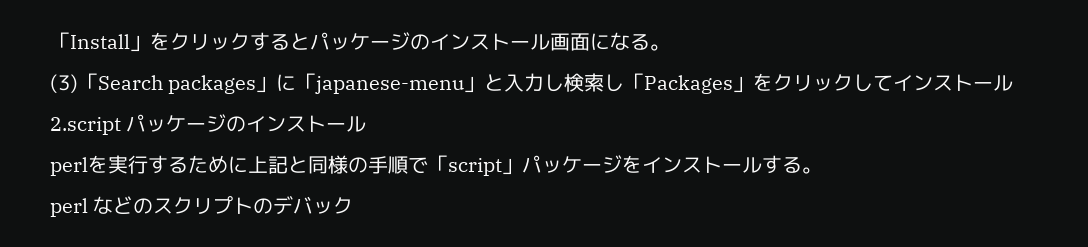「Install」をクリックするとパッケージのインストール画面になる。
(3)「Search packages」に「japanese-menu」と入力し検索し「Packages」をクリックしてインストール
2.script パッケージのインストール
perlを実行するために上記と同様の手順で「script」パッケージをインストールする。
perl などのスクリプトのデバック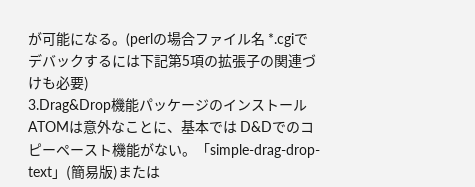が可能になる。(perlの場合ファイル名 *.cgiでデバックするには下記第5項の拡張子の関連づけも必要)
3.Drag&Drop機能パッケージのインストール
ATOMは意外なことに、基本では D&Dでのコピーペースト機能がない。「simple-drag-drop-text」(簡易版)または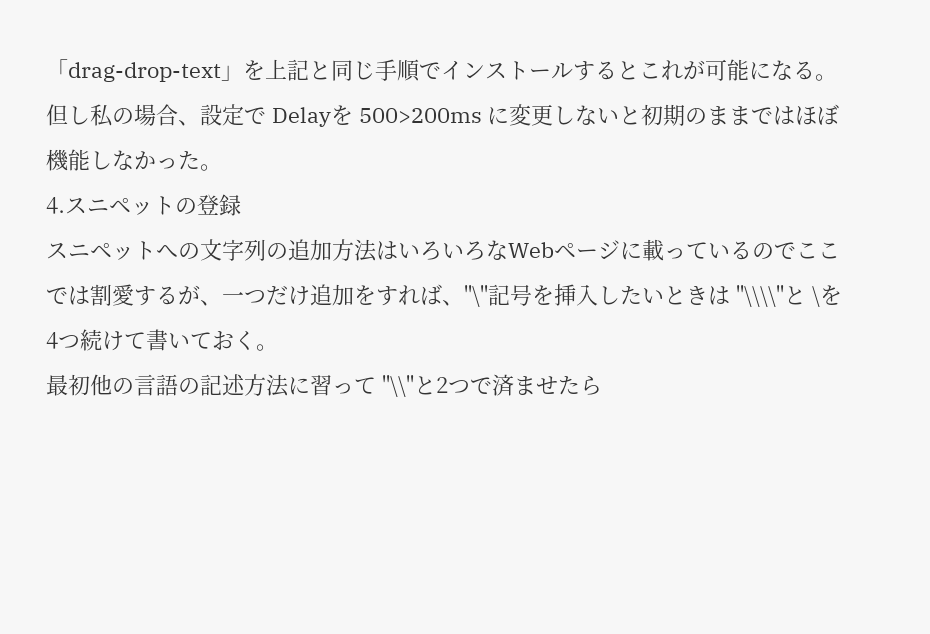「drag-drop-text」を上記と同じ手順でインストールするとこれが可能になる。
但し私の場合、設定で Delayを 500>200ms に変更しないと初期のままではほぼ機能しなかった。
4.スニペットの登録
スニペットへの文字列の追加方法はいろいろなWebページに載っているのでここでは割愛するが、一つだけ追加をすれば、"\"記号を挿入したいときは "\\\\"と \を4つ続けて書いておく。
最初他の言語の記述方法に習って "\\"と2つで済ませたら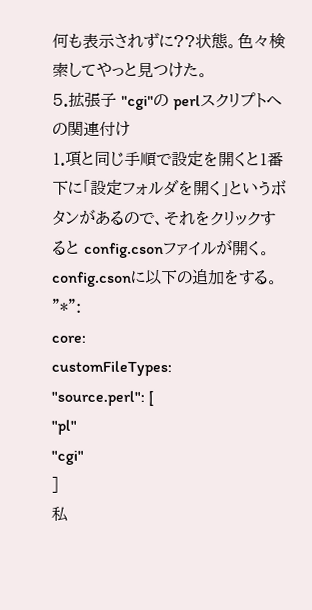何も表示されずに??状態。色々検索してやっと見つけた。
5.拡張子 "cgi"の perlスクリプトへの関連付け
1.項と同じ手順で設定を開くと1番下に「設定フォルダを開く」というボタンがあるので、それをクリックすると config.csonファイルが開く。 config.csonに以下の追加をする。
"*":
core:
customFileTypes:
"source.perl": [
"pl"
"cgi"
]
私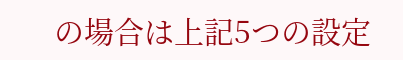の場合は上記5つの設定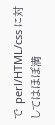で perl/HTML/css に対してはほぼ満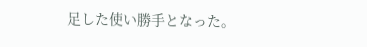足した使い勝手となった。